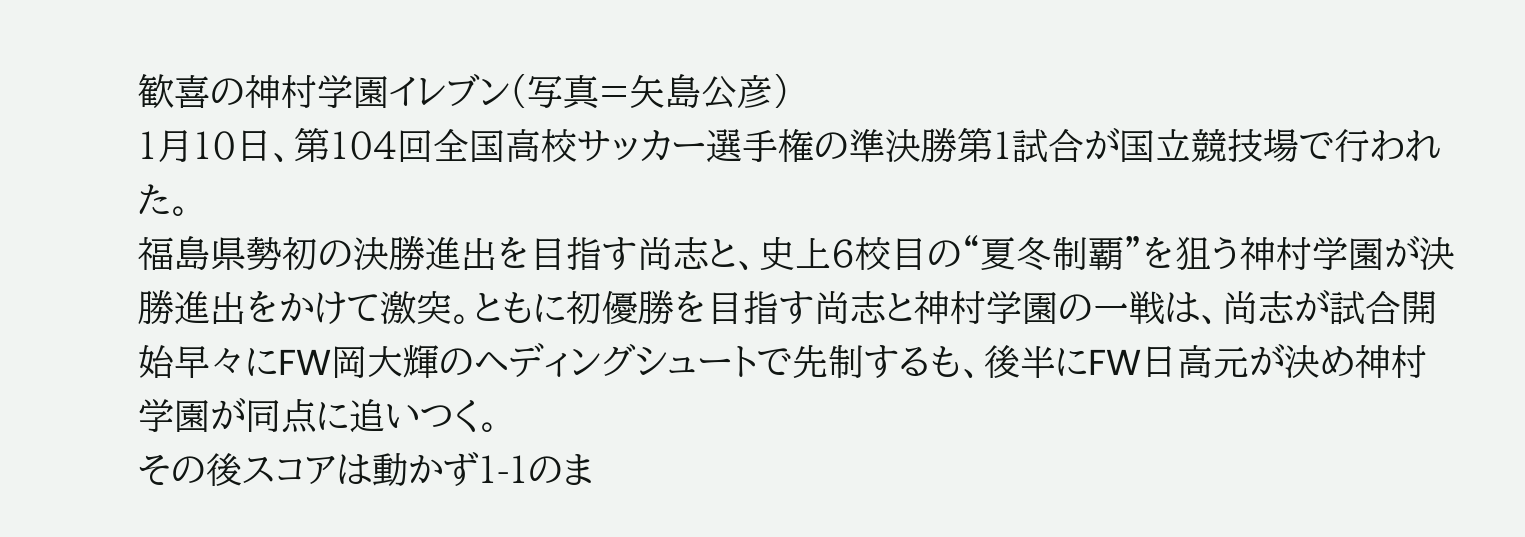歓喜の神村学園イレブン(写真=矢島公彦)
1月10日、第104回全国高校サッカー選手権の準決勝第1試合が国立競技場で行われた。
福島県勢初の決勝進出を目指す尚志と、史上6校目の“夏冬制覇”を狙う神村学園が決勝進出をかけて激突。ともに初優勝を目指す尚志と神村学園の一戦は、尚志が試合開始早々にFW岡大輝のヘディングシュートで先制するも、後半にFW日高元が決め神村学園が同点に追いつく。
その後スコアは動かず1-1のま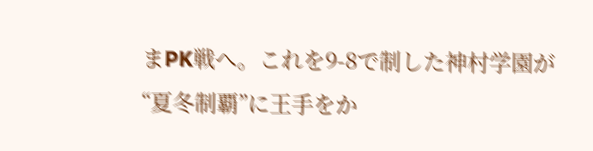まPK戦へ。これを9-8で制した神村学園が“夏冬制覇”に王手をか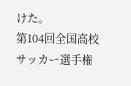けた。
第104回全国高校サッカー選手権